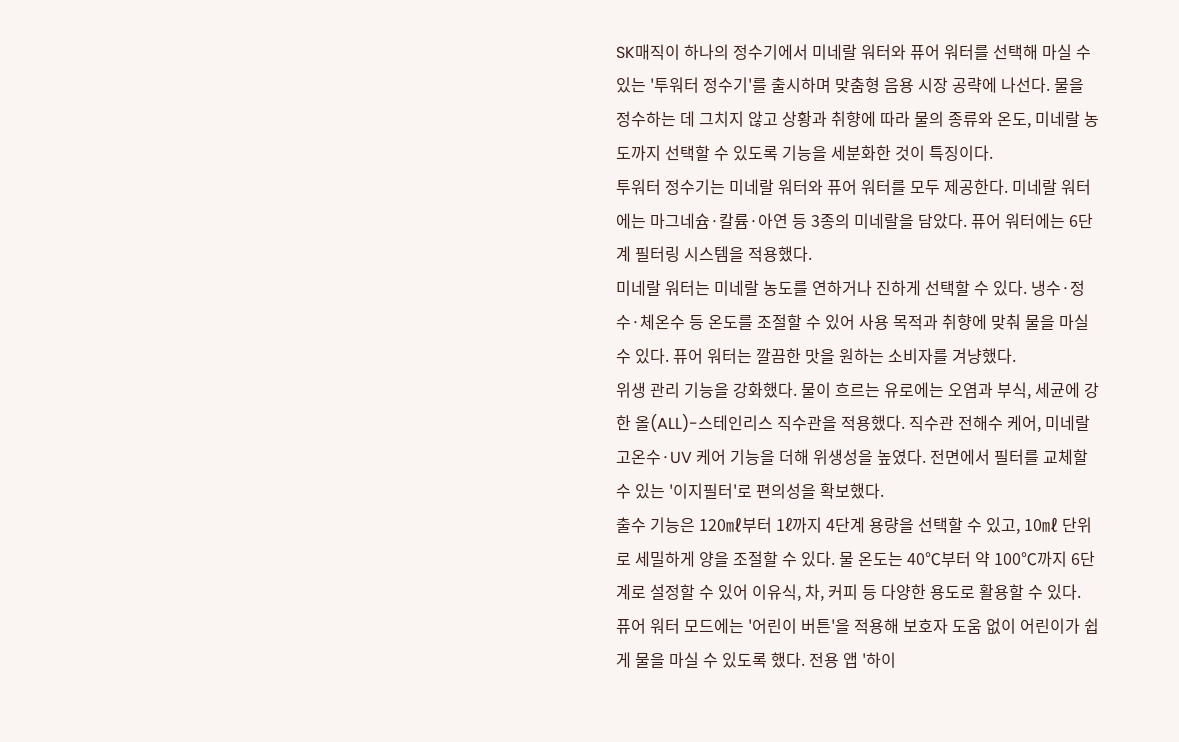SK매직이 하나의 정수기에서 미네랄 워터와 퓨어 워터를 선택해 마실 수 있는 '투워터 정수기'를 출시하며 맞춤형 음용 시장 공략에 나선다. 물을 정수하는 데 그치지 않고 상황과 취향에 따라 물의 종류와 온도, 미네랄 농도까지 선택할 수 있도록 기능을 세분화한 것이 특징이다.
투워터 정수기는 미네랄 워터와 퓨어 워터를 모두 제공한다. 미네랄 워터에는 마그네슘·칼륨·아연 등 3종의 미네랄을 담았다. 퓨어 워터에는 6단계 필터링 시스템을 적용했다.
미네랄 워터는 미네랄 농도를 연하거나 진하게 선택할 수 있다. 냉수·정수·체온수 등 온도를 조절할 수 있어 사용 목적과 취향에 맞춰 물을 마실 수 있다. 퓨어 워터는 깔끔한 맛을 원하는 소비자를 겨냥했다.
위생 관리 기능을 강화했다. 물이 흐르는 유로에는 오염과 부식, 세균에 강한 올(ALL)-스테인리스 직수관을 적용했다. 직수관 전해수 케어, 미네랄 고온수·UV 케어 기능을 더해 위생성을 높였다. 전면에서 필터를 교체할 수 있는 '이지필터'로 편의성을 확보했다.
출수 기능은 120㎖부터 1ℓ까지 4단계 용량을 선택할 수 있고, 10㎖ 단위로 세밀하게 양을 조절할 수 있다. 물 온도는 40℃부터 약 100℃까지 6단계로 설정할 수 있어 이유식, 차, 커피 등 다양한 용도로 활용할 수 있다.
퓨어 워터 모드에는 '어린이 버튼'을 적용해 보호자 도움 없이 어린이가 쉽게 물을 마실 수 있도록 했다. 전용 앱 '하이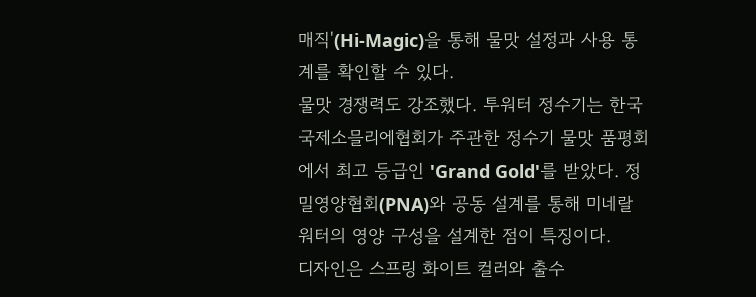매직'(Hi-Magic)을 통해 물맛 설정과 사용 통계를 확인할 수 있다.
물맛 경쟁력도 강조했다. 투워터 정수기는 한국국제소믈리에협회가 주관한 정수기 물맛 품평회에서 최고 등급인 'Grand Gold'를 받았다. 정밀영양협회(PNA)와 공동 설계를 통해 미네랄 워터의 영양 구성을 설계한 점이 특징이다.
디자인은 스프링 화이트 컬러와 출수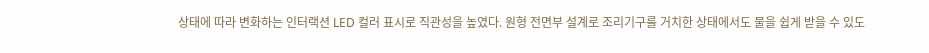상태에 따라 변화하는 인터랙션 LED 컬러 표시로 직관성을 높였다. 원형 전면부 설계로 조리기구를 거치한 상태에서도 물을 쉽게 받을 수 있도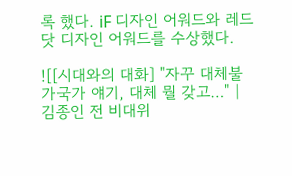록 했다. iF 디자인 어워드와 레드닷 디자인 어워드를 수상했다.

![[시대와의 대화] "자꾸 대체불가국가 얘기, 대체 뭘 갖고…" | 김종인 전 비대위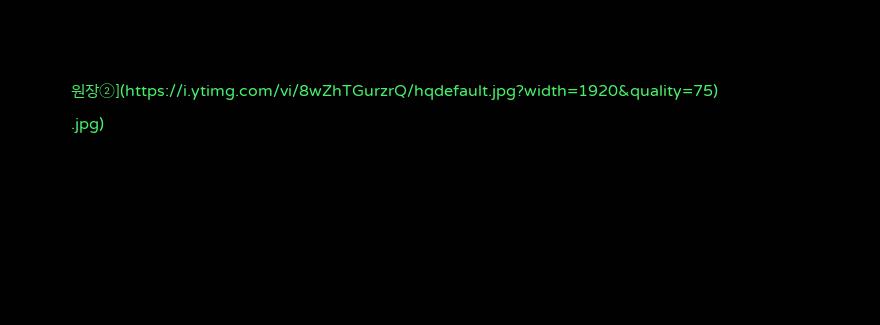원장②](https://i.ytimg.com/vi/8wZhTGurzrQ/hqdefault.jpg?width=1920&quality=75)
.jpg)